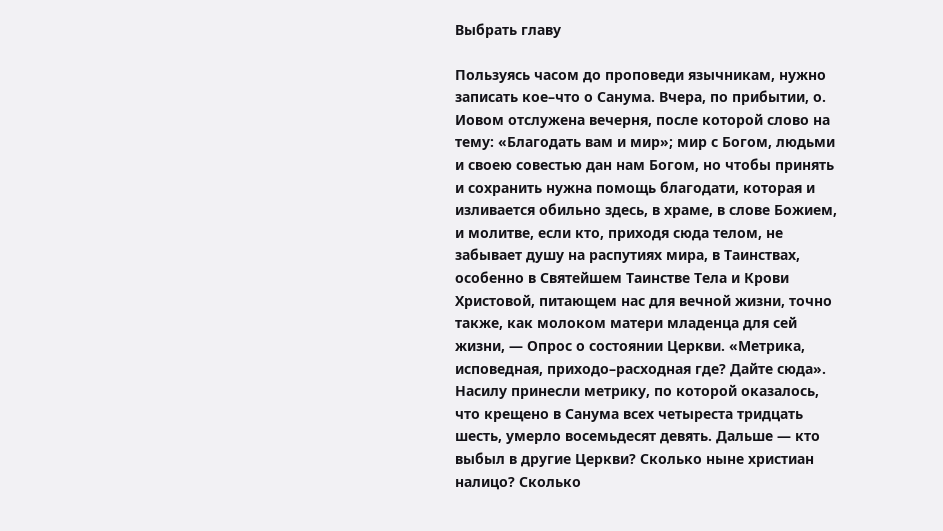Выбрать главу

Пользуясь часом до проповеди язычникам, нужно записать кое–что о Санума. Вчера, по прибытии, о. Иовом отслужена вечерня, после которой слово на тему: «Благодать вам и мир»; мир с Богом, людьми и своею совестью дан нам Богом, но чтобы принять и сохранить нужна помощь благодати, которая и изливается обильно здесь, в храме, в слове Божием, и молитве, если кто, приходя сюда телом, не забывает душу на распутиях мира, в Таинствах, особенно в Святейшем Таинстве Тела и Крови Христовой, питающем нас для вечной жизни, точно также, как молоком матери младенца для сей жизни, — Опрос о состоянии Церкви. «Метрика, исповедная, приходо–расходная где? Дайте сюда». Насилу принесли метрику, по которой оказалось, что крещено в Санума всех четыреста тридцать шесть, умерло восемьдесят девять. Дальше — кто выбыл в другие Церкви? Сколько ныне христиан налицо? Сколько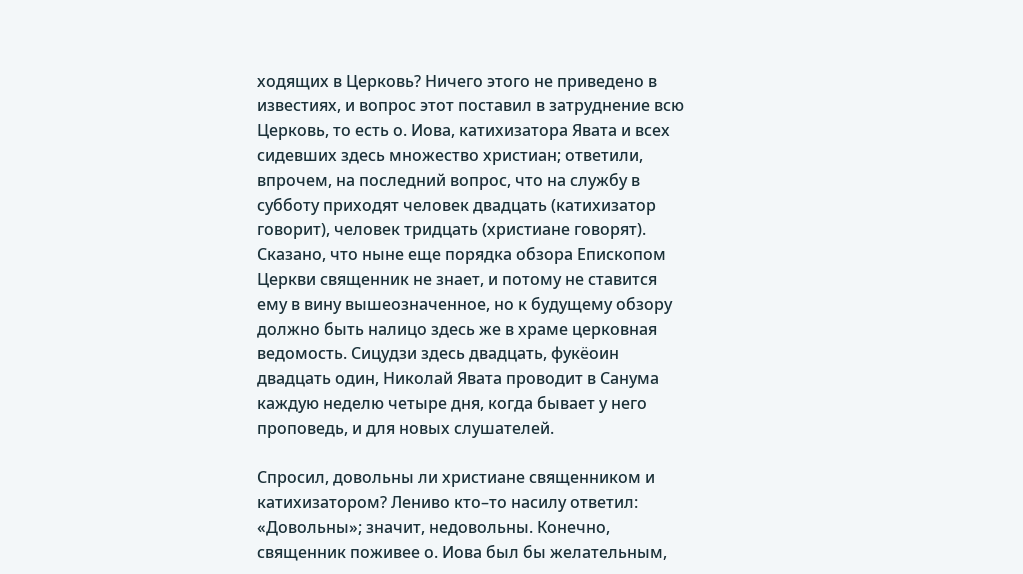ходящих в Церковь? Ничего этого не приведено в известиях, и вопрос этот поставил в затруднение всю Церковь, то есть о. Иова, катихизатора Явата и всех сидевших здесь множество христиан; ответили, впрочем, на последний вопрос, что на службу в субботу приходят человек двадцать (катихизатор говорит), человек тридцать (христиане говорят). Сказано, что ныне еще порядка обзора Епископом Церкви священник не знает, и потому не ставится ему в вину вышеозначенное, но к будущему обзору должно быть налицо здесь же в храме церковная ведомость. Сицудзи здесь двадцать, фукёоин двадцать один, Николай Явата проводит в Санума каждую неделю четыре дня, когда бывает у него проповедь, и для новых слушателей.

Спросил, довольны ли христиане священником и катихизатором? Лениво кто–то насилу ответил: «Довольны»; значит, недовольны. Конечно, священник поживее о. Иова был бы желательным,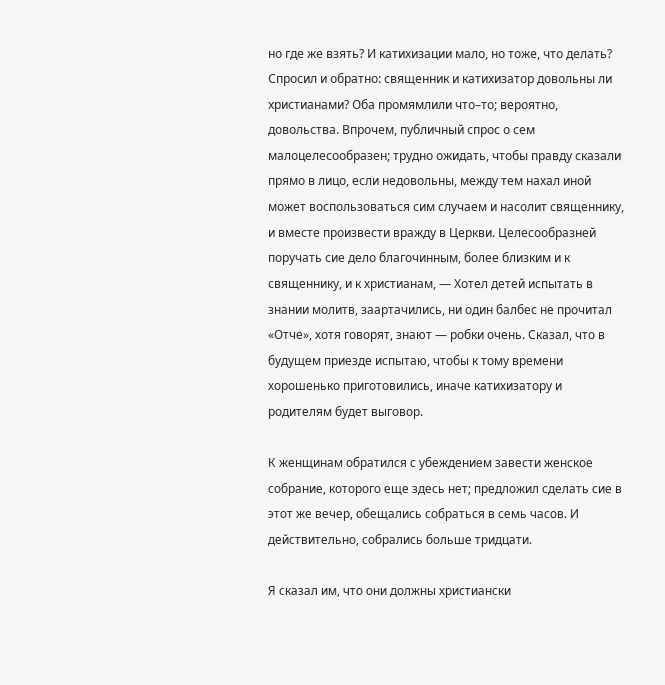но где же взять? И катихизации мало, но тоже, что делать? Спросил и обратно: священник и катихизатор довольны ли христианами? Оба промямлили что–то; вероятно, довольства. Впрочем, публичный спрос о сем малоцелесообразен; трудно ожидать, чтобы правду сказали прямо в лицо, если недовольны, между тем нахал иной может воспользоваться сим случаем и насолит священнику, и вместе произвести вражду в Церкви. Целесообразней поручать сие дело благочинным, более близким и к священнику, и к христианам, — Хотел детей испытать в знании молитв, заартачились, ни один балбес не прочитал «Отче», хотя говорят, знают — робки очень. Сказал, что в будущем приезде испытаю, чтобы к тому времени хорошенько приготовились, иначе катихизатору и родителям будет выговор.

К женщинам обратился с убеждением завести женское собрание, которого еще здесь нет; предложил сделать сие в этот же вечер, обещались собраться в семь часов. И действительно, собрались больше тридцати.

Я сказал им, что они должны христиански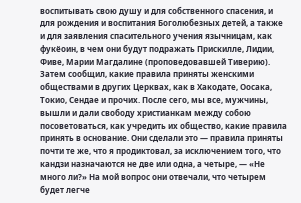воспитывать свою душу и для собственного спасения, и для рождения и воспитания Боголюбезных детей, а также и для заявления спасительного учения язычницам, как фукёоин, в чем они будут подражать Прискилле, Лидии, Фиве, Марии Магдалине (проповедовавшей Тиверию). Затем сообщил, какие правила приняты женскими обществами в других Церквах, как в Хакодате, Оосака, Токио, Сендае и прочих. После сего, мы все, мужчины, вышли и дали свободу христианкам между собою посоветоваться, как учредить их общество, какие правила принять в основание. Они сделали это — правила приняты почти те же, что я продиктовал, за исключением того, что кандзи назначаются не две или одна, а четыре, — «Не много ли?» На мой вопрос они отвечали, что четырем будет легче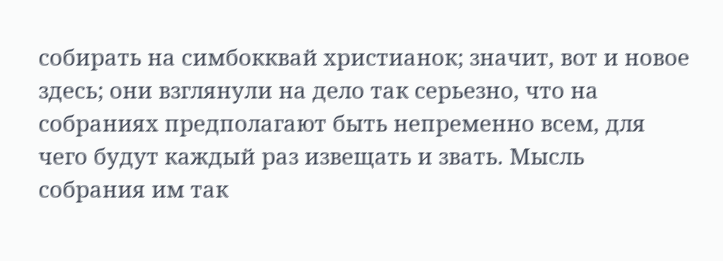собирать на симбокквай христианок; значит, вот и новое здесь; они взглянули на дело так серьезно, что на собраниях предполагают быть непременно всем, для чего будут каждый раз извещать и звать. Мысль собрания им так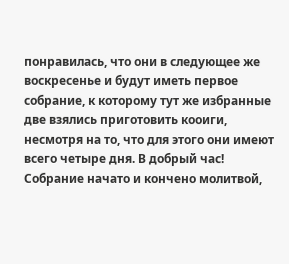понравилась, что они в следующее же воскресенье и будут иметь первое собрание, к которому тут же избранные две взялись приготовить кооиги, несмотря на то, что для этого они имеют всего четыре дня. В добрый час! Собрание начато и кончено молитвой,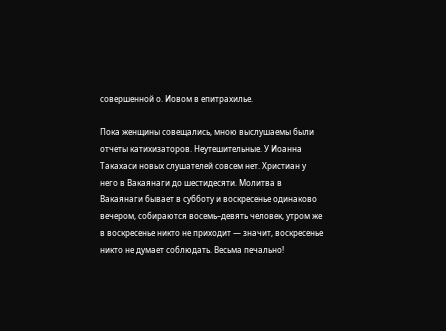совершенной о. Иовом в епитрахилье.

Пока женщины совещались, мною выслушаемы были отчеты катихизаторов. Неутешительные. У Иоанна Такахаси новых слушателей совсем нет. Христиан у него в Вакаянаги до шестидесяти. Молитва в Вакаянаги бывает в субботу и воскресенье одинаково вечером, собираются восемь–девять человек, утром же в воскресенье никто не приходит — значит, воскресенье никто не думает соблюдать. Весьма печально!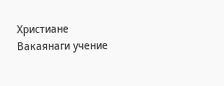Христиане Вакаянаги учение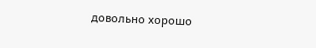довольно хорошо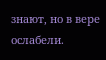знают, но в вере ослабели.